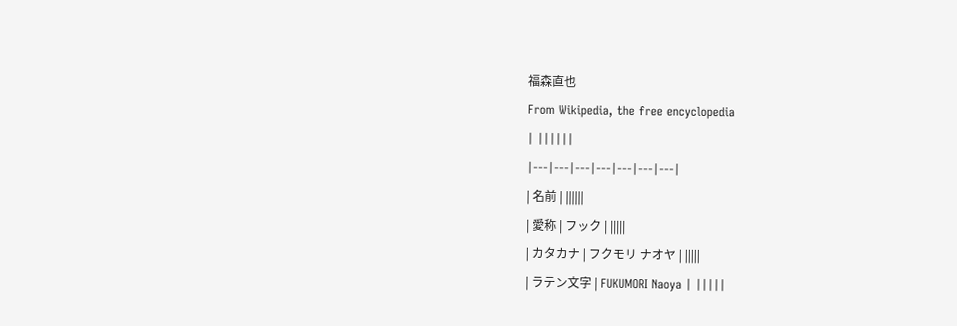福森直也
From Wikipedia, the free encyclopedia
| ||||||
|---|---|---|---|---|---|---|
| 名前 | ||||||
| 愛称 | フック | |||||
| カタカナ | フクモリ ナオヤ | |||||
| ラテン文字 | FUKUMORI Naoya | |||||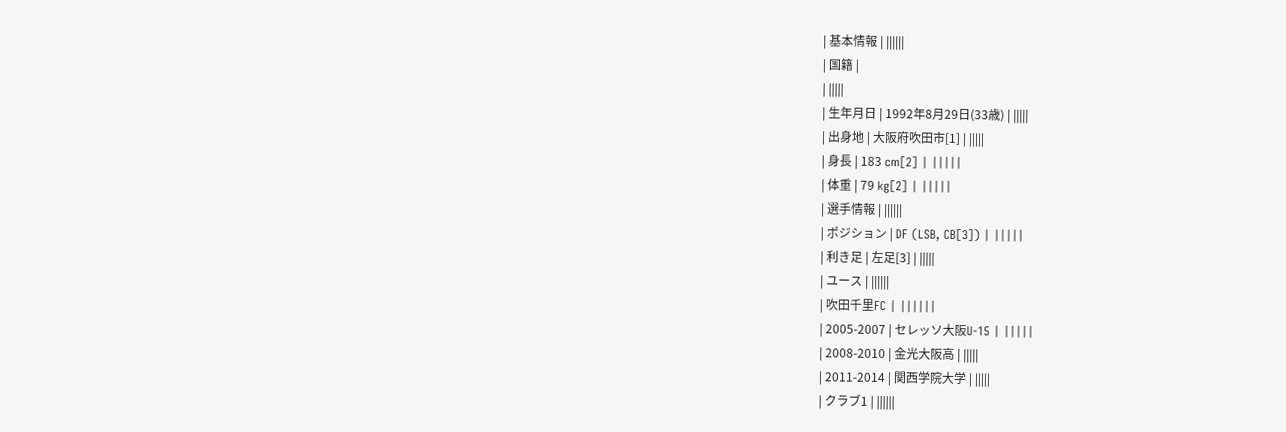| 基本情報 | ||||||
| 国籍 |
| |||||
| 生年月日 | 1992年8月29日(33歳) | |||||
| 出身地 | 大阪府吹田市[1] | |||||
| 身長 | 183 cm[2] | |||||
| 体重 | 79 kg[2] | |||||
| 選手情報 | ||||||
| ポジション | DF (LSB, CB[3]) | |||||
| 利き足 | 左足[3] | |||||
| ユース | ||||||
| 吹田千里FC | ||||||
| 2005-2007 | セレッソ大阪U-15 | |||||
| 2008-2010 | 金光大阪高 | |||||
| 2011-2014 | 関西学院大学 | |||||
| クラブ1 | ||||||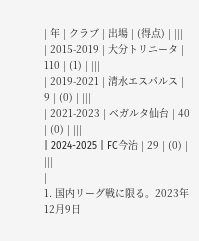| 年 | クラブ | 出場 | (得点) | |||
| 2015-2019 | 大分トリニータ | 110 | (1) | |||
| 2019-2021 | 清水エスパルス | 9 | (0) | |||
| 2021-2023 | ベガルタ仙台 | 40 | (0) | |||
| 2024-2025 | FC今治 | 29 | (0) | |||
|
1. 国内リーグ戦に限る。2023年12月9日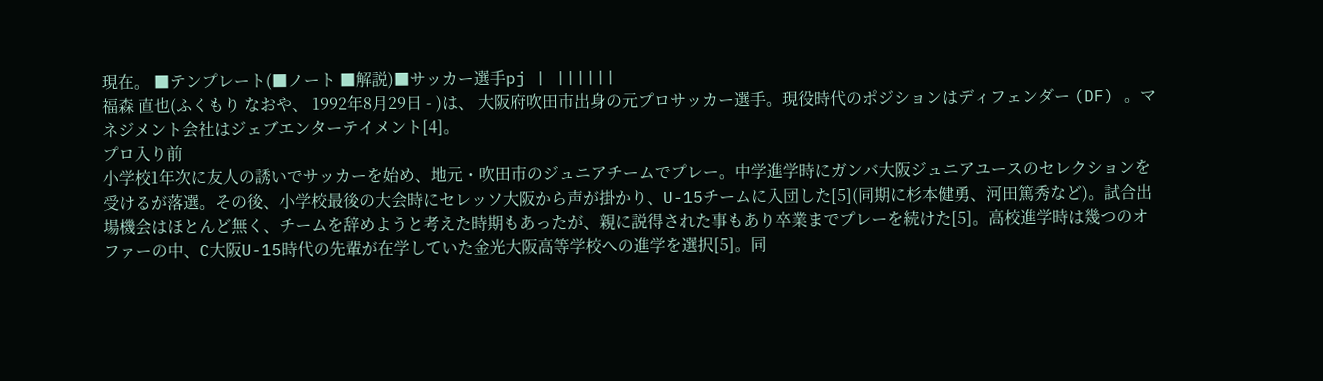現在。 ■テンプレート(■ノート ■解説)■サッカー選手pj | ||||||
福森 直也(ふくもり なおや、 1992年8月29日 - )は、 大阪府吹田市出身の元プロサッカー選手。現役時代のポジションはディフェンダー (DF) 。マネジメント会社はジェブエンターテイメント[4]。
プロ入り前
小学校1年次に友人の誘いでサッカーを始め、地元・吹田市のジュニアチームでプレー。中学進学時にガンバ大阪ジュニアユースのセレクションを受けるが落選。その後、小学校最後の大会時にセレッソ大阪から声が掛かり、U-15チームに入団した[5](同期に杉本健勇、河田篤秀など)。試合出場機会はほとんど無く、チームを辞めようと考えた時期もあったが、親に説得された事もあり卒業までプレーを続けた[5]。高校進学時は幾つのオファーの中、C大阪U-15時代の先輩が在学していた金光大阪高等学校への進学を選択[5]。同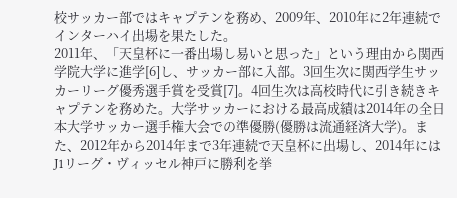校サッカー部ではキャプテンを務め、2009年、2010年に2年連続でインターハイ出場を果たした。
2011年、「天皇杯に一番出場し易いと思った」という理由から関西学院大学に進学[6]し、サッカー部に入部。3回生次に関西学生サッカーリーグ優秀選手賞を受賞[7]。4回生次は高校時代に引き続きキャプテンを務めた。大学サッカーにおける最高成績は2014年の全日本大学サッカー選手権大会での準優勝(優勝は流通経済大学)。また、2012年から2014年まで3年連続で天皇杯に出場し、2014年にはJ1リーグ・ヴィッセル神戸に勝利を挙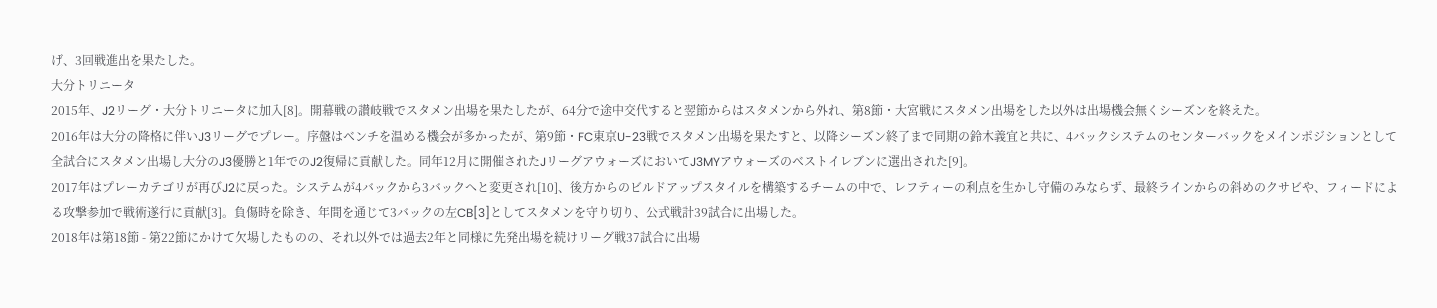げ、3回戦進出を果たした。
大分トリニータ
2015年、J2リーグ・大分トリニータに加入[8]。開幕戦の讃岐戦でスタメン出場を果たしたが、64分で途中交代すると翌節からはスタメンから外れ、第8節・大宮戦にスタメン出場をした以外は出場機会無くシーズンを終えた。
2016年は大分の降格に伴いJ3リーグでプレー。序盤はベンチを温める機会が多かったが、第9節・FC東京U-23戦でスタメン出場を果たすと、以降シーズン終了まで同期の鈴木義宜と共に、4バックシステムのセンターバックをメインポジションとして全試合にスタメン出場し大分のJ3優勝と1年でのJ2復帰に貢献した。同年12月に開催されたJリーグアウォーズにおいてJ3MYアウォーズのベストイレブンに選出された[9]。
2017年はプレーカテゴリが再びJ2に戻った。システムが4バックから3バックへと変更され[10]、後方からのビルドアップスタイルを構築するチームの中で、レフティーの利点を生かし守備のみならず、最終ラインからの斜めのクサビや、フィードによる攻撃参加で戦術遂行に貢献[3]。負傷時を除き、年間を通じて3バックの左CB[3]としてスタメンを守り切り、公式戦計39試合に出場した。
2018年は第18節 - 第22節にかけて欠場したものの、それ以外では過去2年と同様に先発出場を続けリーグ戦37試合に出場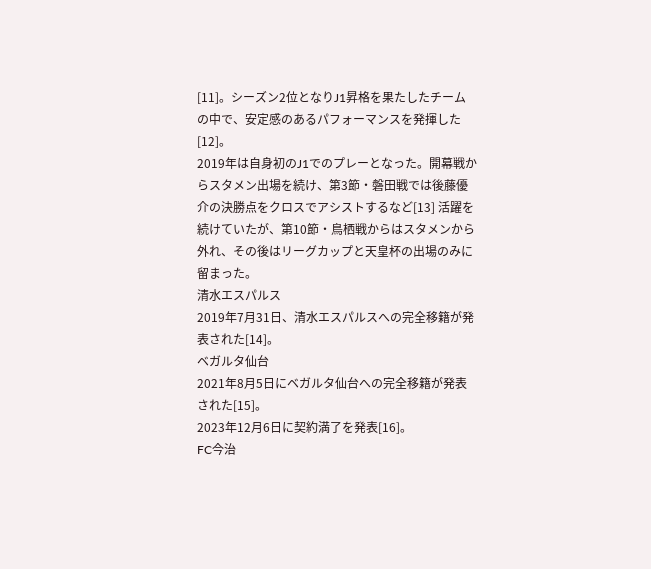[11]。シーズン2位となりJ1昇格を果たしたチームの中で、安定感のあるパフォーマンスを発揮した[12]。
2019年は自身初のJ1でのプレーとなった。開幕戦からスタメン出場を続け、第3節・磐田戦では後藤優介の決勝点をクロスでアシストするなど[13] 活躍を続けていたが、第10節・鳥栖戦からはスタメンから外れ、その後はリーグカップと天皇杯の出場のみに留まった。
清水エスパルス
2019年7月31日、清水エスパルスへの完全移籍が発表された[14]。
ベガルタ仙台
2021年8月5日にベガルタ仙台への完全移籍が発表された[15]。
2023年12月6日に契約満了を発表[16]。
FC今治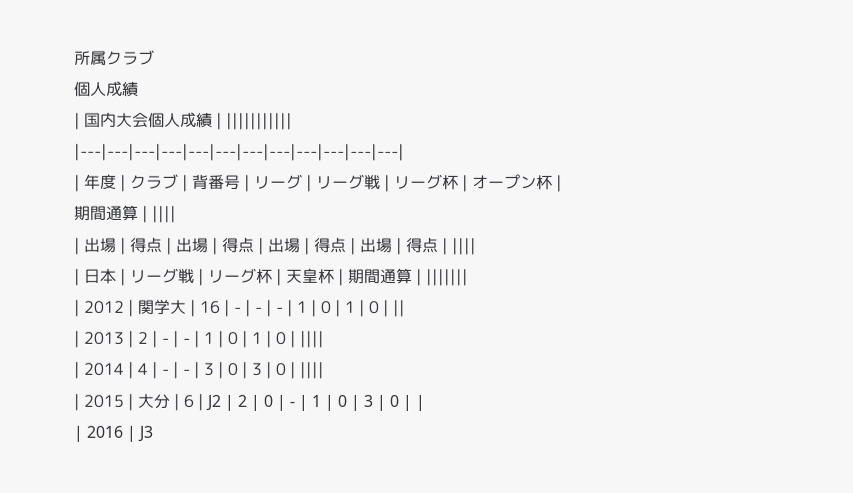所属クラブ
個人成績
| 国内大会個人成績 | |||||||||||
|---|---|---|---|---|---|---|---|---|---|---|---|
| 年度 | クラブ | 背番号 | リーグ | リーグ戦 | リーグ杯 | オープン杯 | 期間通算 | ||||
| 出場 | 得点 | 出場 | 得点 | 出場 | 得点 | 出場 | 得点 | ||||
| 日本 | リーグ戦 | リーグ杯 | 天皇杯 | 期間通算 | |||||||
| 2012 | 関学大 | 16 | - | - | - | 1 | 0 | 1 | 0 | ||
| 2013 | 2 | - | - | 1 | 0 | 1 | 0 | ||||
| 2014 | 4 | - | - | 3 | 0 | 3 | 0 | ||||
| 2015 | 大分 | 6 | J2 | 2 | 0 | - | 1 | 0 | 3 | 0 | |
| 2016 | J3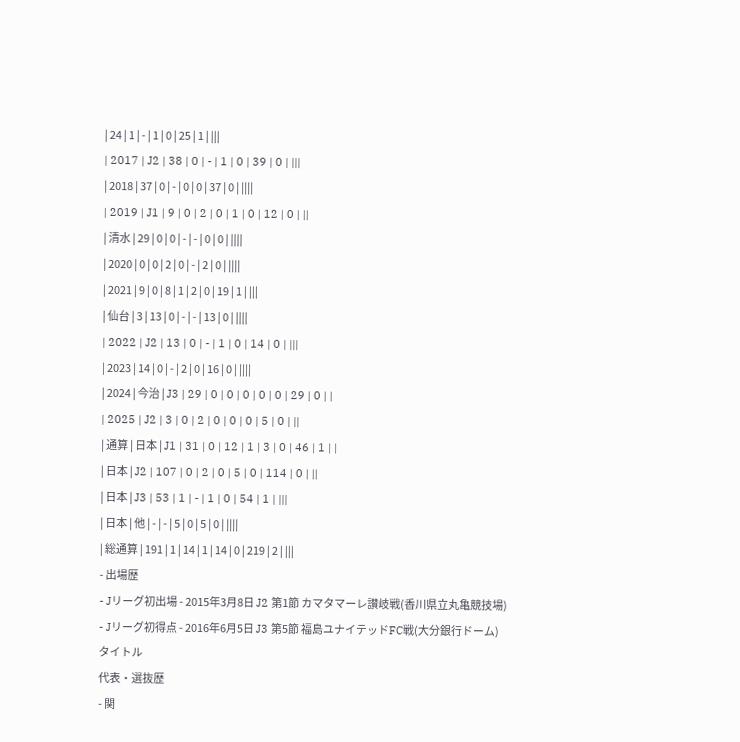| 24 | 1 | - | 1 | 0 | 25 | 1 | |||
| 2017 | J2 | 38 | 0 | - | 1 | 0 | 39 | 0 | |||
| 2018 | 37 | 0 | - | 0 | 0 | 37 | 0 | ||||
| 2019 | J1 | 9 | 0 | 2 | 0 | 1 | 0 | 12 | 0 | ||
| 清水 | 29 | 0 | 0 | - | - | 0 | 0 | ||||
| 2020 | 0 | 0 | 2 | 0 | - | 2 | 0 | ||||
| 2021 | 9 | 0 | 8 | 1 | 2 | 0 | 19 | 1 | |||
| 仙台 | 3 | 13 | 0 | - | - | 13 | 0 | ||||
| 2022 | J2 | 13 | 0 | - | 1 | 0 | 14 | 0 | |||
| 2023 | 14 | 0 | - | 2 | 0 | 16 | 0 | ||||
| 2024 | 今治 | J3 | 29 | 0 | 0 | 0 | 0 | 0 | 29 | 0 | |
| 2025 | J2 | 3 | 0 | 2 | 0 | 0 | 0 | 5 | 0 | ||
| 通算 | 日本 | J1 | 31 | 0 | 12 | 1 | 3 | 0 | 46 | 1 | |
| 日本 | J2 | 107 | 0 | 2 | 0 | 5 | 0 | 114 | 0 | ||
| 日本 | J3 | 53 | 1 | - | 1 | 0 | 54 | 1 | |||
| 日本 | 他 | - | - | 5 | 0 | 5 | 0 | ||||
| 総通算 | 191 | 1 | 14 | 1 | 14 | 0 | 219 | 2 | |||
- 出場歴
- Jリーグ初出場 - 2015年3月8日 J2 第1節 カマタマーレ讃岐戦(香川県立丸亀競技場)
- Jリーグ初得点 - 2016年6月5日 J3 第5節 福島ユナイテッドFC戦(大分銀行ドーム)
タイトル
代表・選抜歴
- 関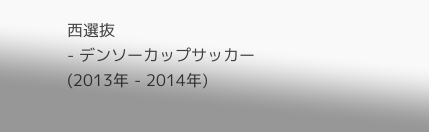西選抜
- デンソーカップサッカー(2013年 - 2014年)